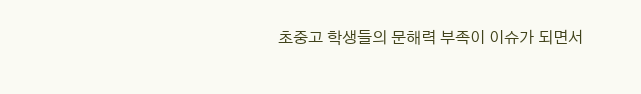초중고 학생들의 문해력 부족이 이슈가 되면서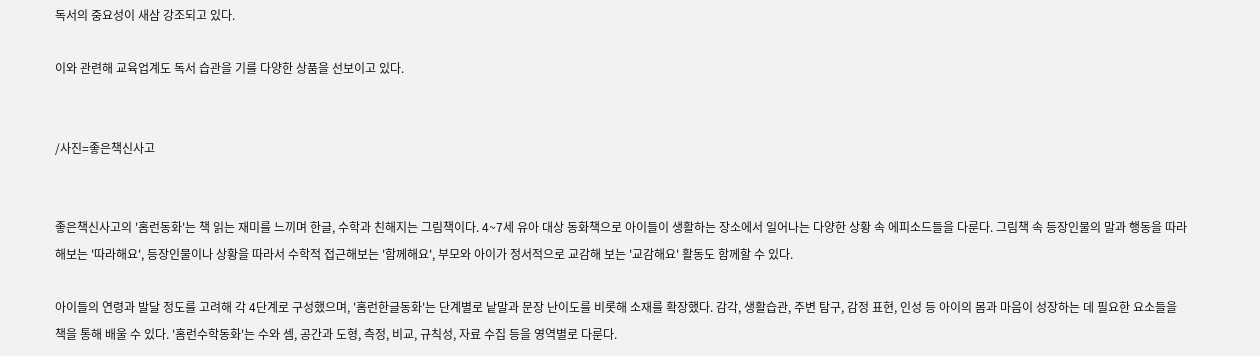독서의 중요성이 새삼 강조되고 있다.

이와 관련해 교육업계도 독서 습관을 기를 다양한 상품을 선보이고 있다.


/사진=좋은책신사고


좋은책신사고의 '홈런동화'는 책 읽는 재미를 느끼며 한글, 수학과 친해지는 그림책이다. 4~7세 유아 대상 동화책으로 아이들이 생활하는 장소에서 일어나는 다양한 상황 속 에피소드들을 다룬다. 그림책 속 등장인물의 말과 행동을 따라 해보는 '따라해요', 등장인물이나 상황을 따라서 수학적 접근해보는 '함께해요', 부모와 아이가 정서적으로 교감해 보는 '교감해요' 활동도 함께할 수 있다.

아이들의 연령과 발달 정도를 고려해 각 4단계로 구성했으며, '홈런한글동화'는 단계별로 낱말과 문장 난이도를 비롯해 소재를 확장했다. 감각, 생활습관, 주변 탐구, 감정 표현, 인성 등 아이의 몸과 마음이 성장하는 데 필요한 요소들을 책을 통해 배울 수 있다. '홈런수학동화'는 수와 셈, 공간과 도형, 측정, 비교, 규칙성, 자료 수집 등을 영역별로 다룬다.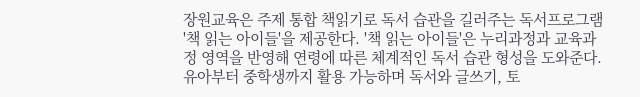장원교육은 주제 통합 책읽기로 독서 습관을 길러주는 독서프로그램 '책 읽는 아이들'을 제공한다. '책 읽는 아이들'은 누리과정과 교육과정 영역을 반영해 연령에 따른 체계적인 독서 습관 형성을 도와준다. 유아부터 중학생까지 활용 가능하며 독서와 글쓰기, 토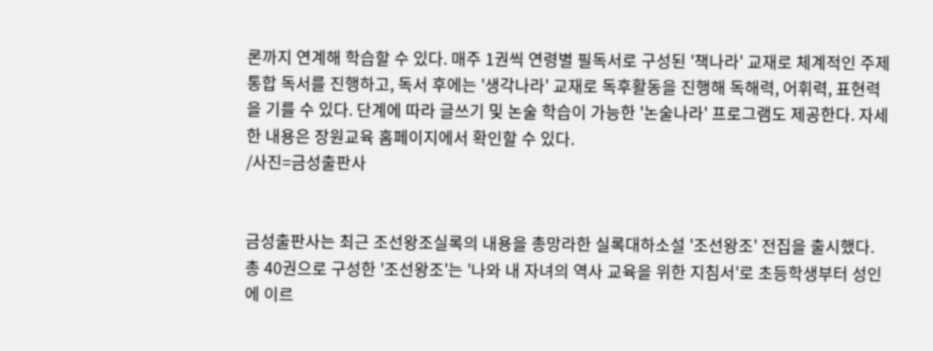론까지 연계해 학습할 수 있다. 매주 1권씩 연령별 필독서로 구성된 '책나라' 교재로 체계적인 주제 통합 독서를 진행하고, 독서 후에는 '생각나라' 교재로 독후활동을 진행해 독해력, 어휘력, 표현력을 기를 수 있다. 단계에 따라 글쓰기 및 논술 학습이 가능한 '논술나라' 프로그램도 제공한다. 자세한 내용은 장원교육 홈페이지에서 확인할 수 있다.
/사진=금성출판사


금성출판사는 최근 조선왕조실록의 내용을 총망라한 실록대하소설 '조선왕조' 전집을 출시했다. 총 40권으로 구성한 '조선왕조'는 '나와 내 자녀의 역사 교육을 위한 지침서'로 초등학생부터 성인에 이르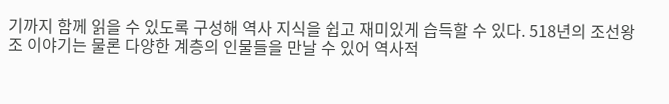기까지 함께 읽을 수 있도록 구성해 역사 지식을 쉽고 재미있게 습득할 수 있다. 518년의 조선왕조 이야기는 물론 다양한 계층의 인물들을 만날 수 있어 역사적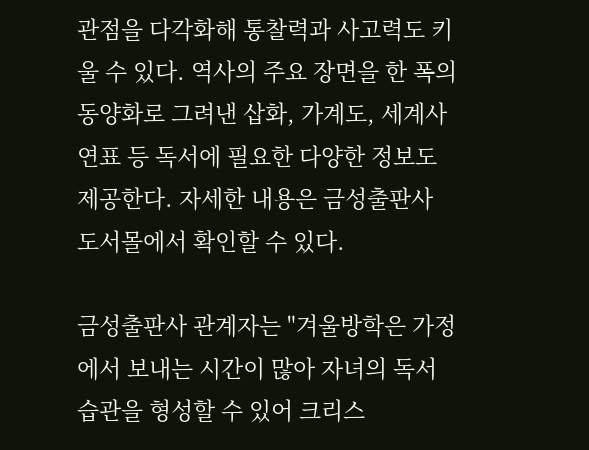관점을 다각화해 통찰력과 사고력도 키울 수 있다. 역사의 주요 장면을 한 폭의 동양화로 그려낸 삽화, 가계도, 세계사 연표 등 독서에 필요한 다양한 정보도 제공한다. 자세한 내용은 금성출판사 도서몰에서 확인할 수 있다.

금성출판사 관계자는 "겨울방학은 가정에서 보내는 시간이 많아 자녀의 독서 습관을 형성할 수 있어 크리스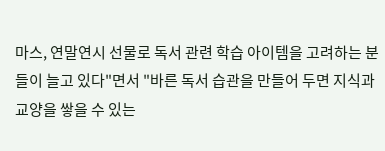마스, 연말연시 선물로 독서 관련 학습 아이템을 고려하는 분들이 늘고 있다"면서 "바른 독서 습관을 만들어 두면 지식과 교양을 쌓을 수 있는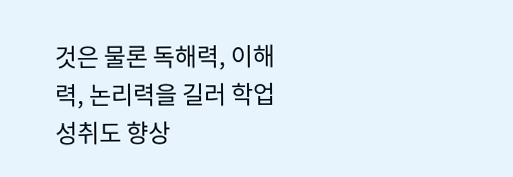것은 물론 독해력, 이해력, 논리력을 길러 학업성취도 향상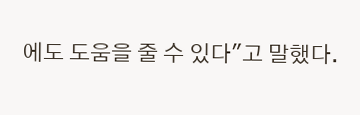에도 도움을 줄 수 있다"고 말했다.